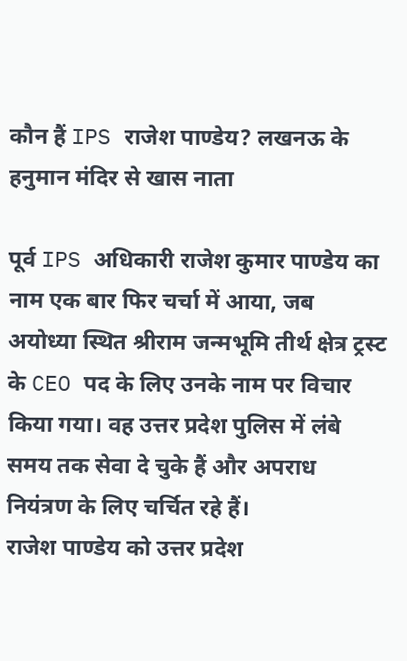कौन हैं IPS राजेश पाण्डेय? लखनऊ के हनुमान मंदिर से खास नाता

पूर्व IPS अधिकारी राजेश कुमार पाण्डेय का नाम एक बार फिर चर्चा में आया, जब अयोध्या स्थित श्रीराम जन्मभूमि तीर्थ क्षेत्र ट्रस्ट के CEO पद के लिए उनके नाम पर विचार किया गया। वह उत्तर प्रदेश पुलिस में लंबे समय तक सेवा दे चुके हैं और अपराध नियंत्रण के लिए चर्चित रहे हैं।
राजेश पाण्डेय को उत्तर प्रदेश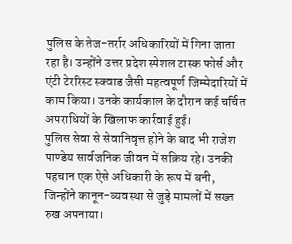पुलिस के तेज-तर्रार अधिकारियों में गिना जाता रहा है। उन्होंने उत्तर प्रदेश स्पेशल टास्क फोर्स और एंटी टेररिस्ट स्क्वाड जैसी महत्वपूर्ण जिम्मेदारियों में काम किया। उनके कार्यकाल के दौरान कई चर्चित अपराधियों के खिलाफ कार्रवाई हुई।
पुलिस सेवा से सेवानिवृत्त होने के बाद भी राजेश पाण्डेय सार्वजनिक जीवन में सक्रिय रहे। उनकी पहचान एक ऐसे अधिकारी के रूप में बनी, जिन्होंने कानून-व्यवस्था से जुड़े मामलों में सख्त रुख अपनाया।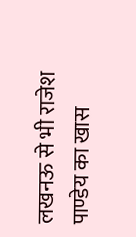लखनऊ से भी राजेश पाण्डेय का खास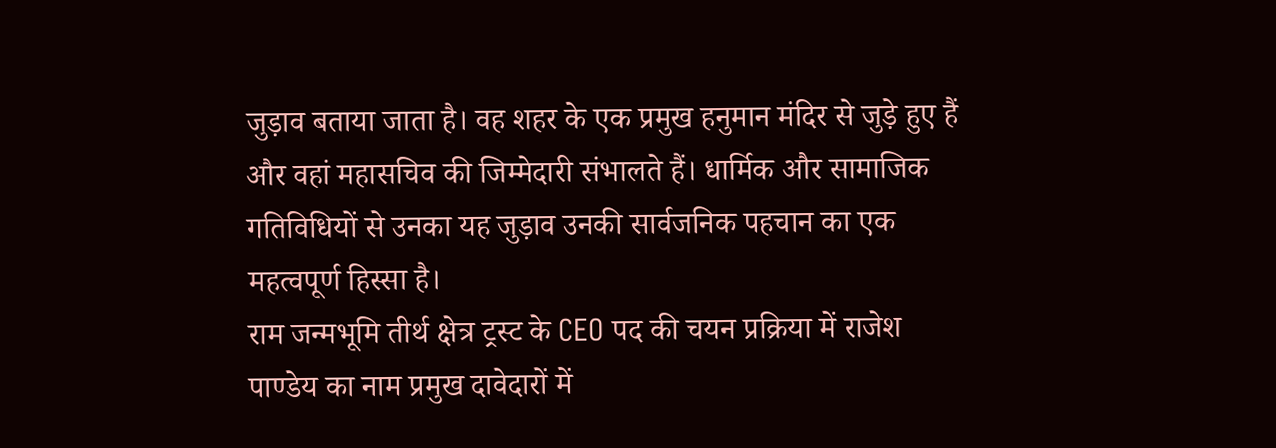जुड़ाव बताया जाता है। वह शहर के एक प्रमुख हनुमान मंदिर से जुड़े हुए हैं और वहां महासचिव की जिम्मेदारी संभालते हैं। धार्मिक और सामाजिक गतिविधियों से उनका यह जुड़ाव उनकी सार्वजनिक पहचान का एक महत्वपूर्ण हिस्सा है।
राम जन्मभूमि तीर्थ क्षेत्र ट्रस्ट के CEO पद की चयन प्रक्रिया में राजेश पाण्डेय का नाम प्रमुख दावेदारों में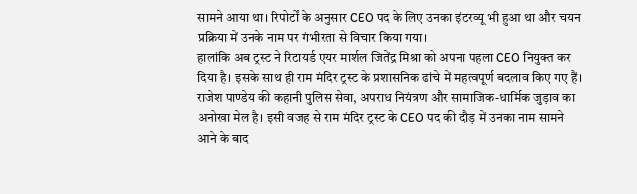सामने आया था। रिपोर्टों के अनुसार CEO पद के लिए उनका इंटरव्यू भी हुआ था और चयन प्रक्रिया में उनके नाम पर गंभीरता से विचार किया गया।
हालांकि अब ट्रस्ट ने रिटायर्ड एयर मार्शल जितेंद्र मिश्रा को अपना पहला CEO नियुक्त कर दिया है। इसके साथ ही राम मंदिर ट्रस्ट के प्रशासनिक ढांचे में महत्वपूर्ण बदलाव किए गए हैं।
राजेश पाण्डेय की कहानी पुलिस सेवा, अपराध नियंत्रण और सामाजिक-धार्मिक जुड़ाव का अनोखा मेल है। इसी वजह से राम मंदिर ट्रस्ट के CEO पद की दौड़ में उनका नाम सामने आने के बाद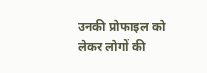उनकी प्रोफाइल को लेकर लोगों की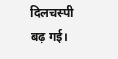दिलचस्पी बढ़ गई।